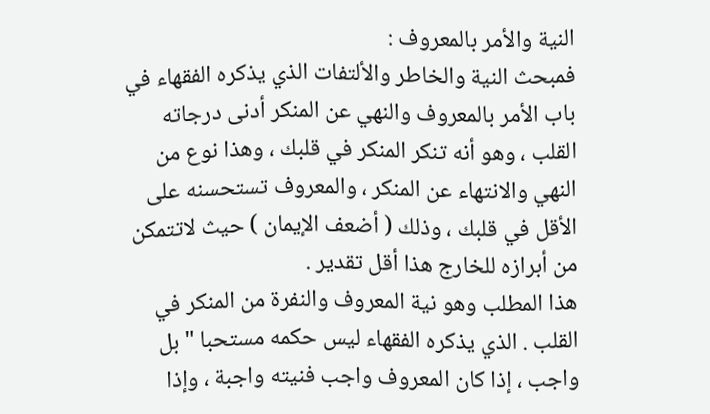النية والأمر بالمعروف :
فمبحث النية والخاطر والألتفات الذي يذكره الفقهاء في باب الأمر بالمعروف والنهي عن المنكر أدنى درجاته القلب ، وهو أنه تنكر المنكر في قلبك ، وهذا نوع من النهي والانتهاء عن المنكر ، والمعروف تستحسنه على الأقل في قلبك ، وذلك ( أضعف الإيمان ) حيث لاتتمكن من أبرازه للخارج هذا أقل تقدير .
هذا المطلب وهو نية المعروف والنفرة من المنكر في القلب . الذي يذكره الفقهاء ليس حكمه مستحبا " بل واجب ، إذا كان المعروف واجب فنيته واجبة ، وإذا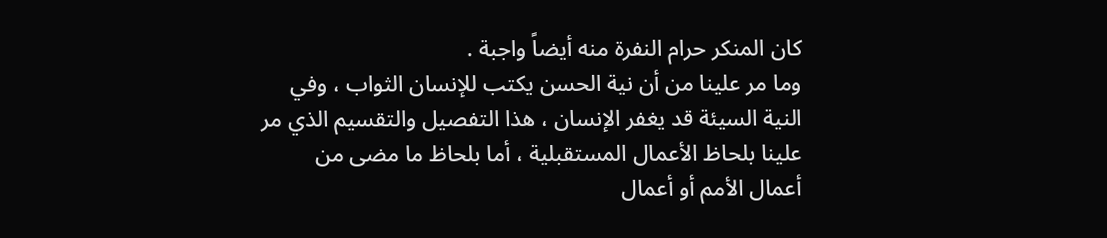كان المنكر حرام النفرة منه أيضاً واجبة .
وما مر علينا من أن نية الحسن يكتب للإنسان الثواب ، وفي النية السيئة قد يغفر الإنسان ، هذا التفصيل والتقسيم الذي مر علينا بلحاظ الأعمال المستقبلية ، أما بلحاظ ما مضى من أعمال الأمم أو أعمال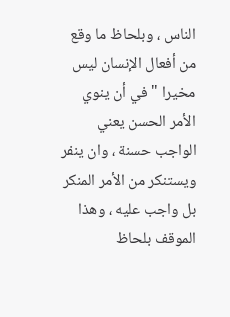الناس ، وبلحاظ ما وقع من أفعال الإنسان ليس مخيرا " في أن ينوي الأمر الحسن يعني الواجب حسنة ، وان ينفر ويستنكر من الأمر المنكر بل واجب عليه ، وهذا الموقف بلحاظ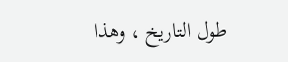طول التاريخ ، وهذا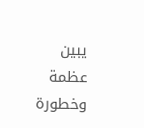يبين عظمة وخطورة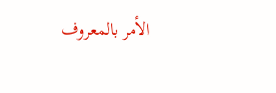الأمر بالمعروف